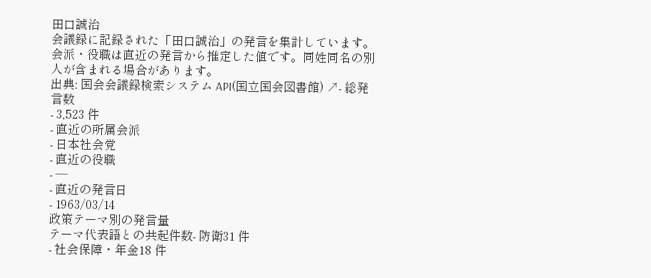田口誠治
会議録に記録された「田口誠治」の発言を集計しています。会派・役職は直近の発言から推定した値です。同姓同名の別人が含まれる場合があります。
出典: 国会会議録検索システム API(国立国会図書館) ↗- 総発言数
- 3,523 件
- 直近の所属会派
- 日本社会党
- 直近の役職
- —
- 直近の発言日
- 1963/03/14
政策テーマ別の発言量
テーマ代表語との共起件数- 防衛31 件
- 社会保障・年金18 件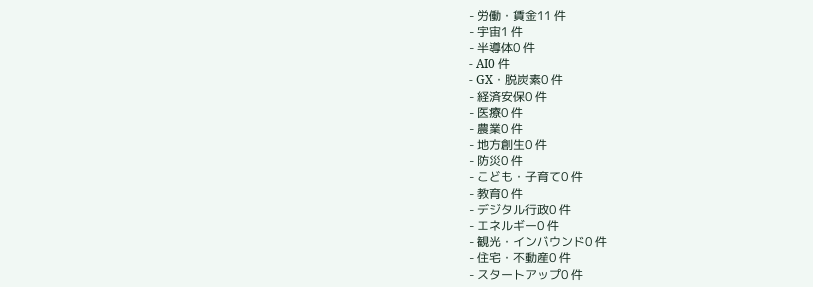- 労働・賃金11 件
- 宇宙1 件
- 半導体0 件
- AI0 件
- GX・脱炭素0 件
- 経済安保0 件
- 医療0 件
- 農業0 件
- 地方創生0 件
- 防災0 件
- こども・子育て0 件
- 教育0 件
- デジタル行政0 件
- エネルギー0 件
- 観光・インバウンド0 件
- 住宅・不動産0 件
- スタートアップ0 件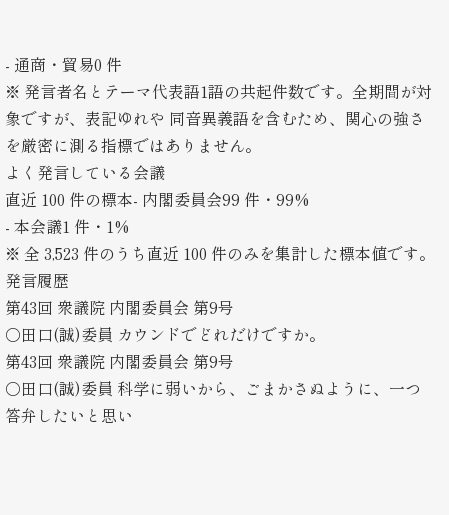- 通商・貿易0 件
※ 発言者名とテーマ代表語1語の共起件数です。全期間が対象ですが、表記ゆれや 同音異義語を含むため、関心の強さを厳密に測る指標ではありません。
よく発言している会議
直近 100 件の標本- 内閣委員会99 件・99%
- 本会議1 件・1%
※ 全 3,523 件のうち直近 100 件のみを集計した標本値です。
発言履歴
第43回 衆議院 内閣委員会 第9号
○田口(誠)委員 カウンドでどれだけですか。
第43回 衆議院 内閣委員会 第9号
○田口(誠)委員 科学に弱いから、ごまかさぬように、一つ答弁したいと思い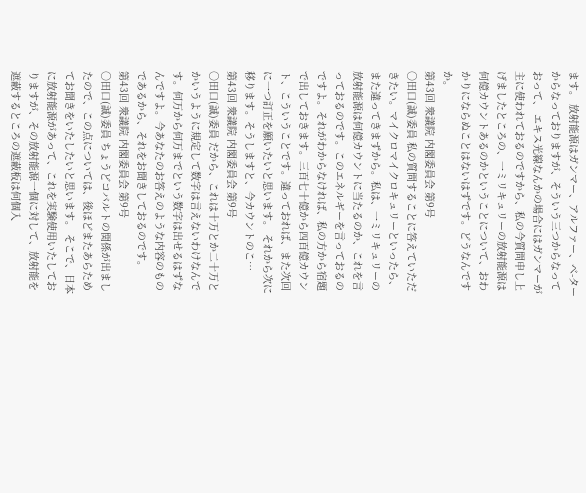ます。 放射能源はガンマー、アルファー、ベ-ターからなっておりますが、そういう三つからなっておって、 エキス光線なんかの場合にはガンマーが主に使われておるのですから、私の今質問申し上げましたところの、一ミリキュリーの放射能源は何億カウントあるのかということについて、おわかりにならぬことはないはずです。どうなんですか。
第43回 衆議院 内閣委員会 第9号
○田口(誠)委員 私の質問することに答えていただきたい。マイクロマイクロキュリーといったら、また違ってきまずから。私は、一ミリキュリーの放射能源は何億カウントに当たるのか、これを言っておるのです。このエネルギーを言っておるのですよ。それがわからなければ、私の方から宿題で出しておきます。三百七十億から四百億カウント、こういうことです。違っておれば、また次回に一つ訂正を願いたいと思います。 それから次に移ります。そうしますと、今カウントのこ…
第43回 衆議院 内閣委員会 第9号
○田口(誠)委員 だから、これは十万とか二十万とかいうように規定して数字は言えないわけなんです。何万から何万までという数字は出せるはずなんですよ。今あなたのお答えのような内容のものであるから、それをお聞きしておるのです。
第43回 衆議院 内閣委員会 第9号
○田口(誠)委員 ちょうどコバルトの関係が出ましたので、この点については、後ほどまたあらためてお聞きをいたしたいと思います。 そこで、日本に放射能源があって、これを実験使用いたしておりますが、その放射能源一個に対して、放射能を遮蔽するところの遮蔽板は何個入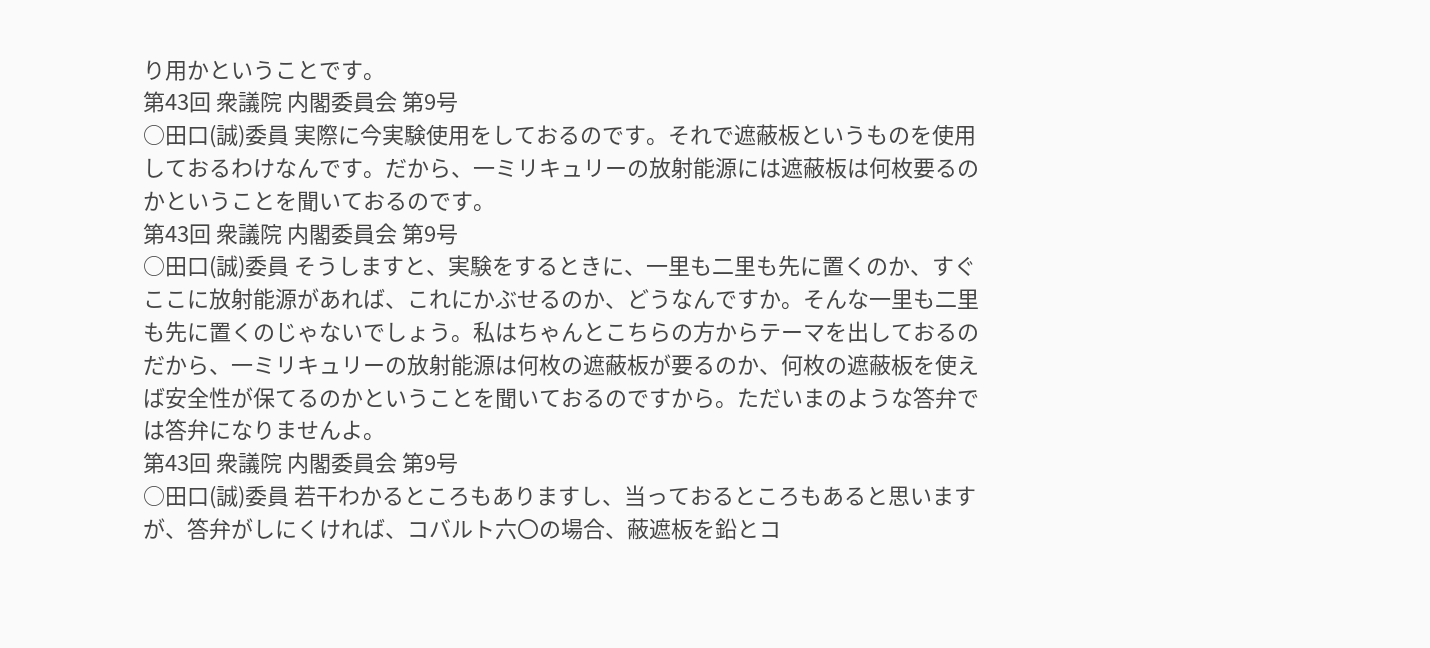り用かということです。
第43回 衆議院 内閣委員会 第9号
○田口(誠)委員 実際に今実験使用をしておるのです。それで遮蔽板というものを使用しておるわけなんです。だから、一ミリキュリーの放射能源には遮蔽板は何枚要るのかということを聞いておるのです。
第43回 衆議院 内閣委員会 第9号
○田口(誠)委員 そうしますと、実験をするときに、一里も二里も先に置くのか、すぐここに放射能源があれば、これにかぶせるのか、どうなんですか。そんな一里も二里も先に置くのじゃないでしょう。私はちゃんとこちらの方からテーマを出しておるのだから、一ミリキュリーの放射能源は何枚の遮蔽板が要るのか、何枚の遮蔽板を使えば安全性が保てるのかということを聞いておるのですから。ただいまのような答弁では答弁になりませんよ。
第43回 衆議院 内閣委員会 第9号
○田口(誠)委員 若干わかるところもありますし、当っておるところもあると思いますが、答弁がしにくければ、コバルト六〇の場合、蔽遮板を鉛とコ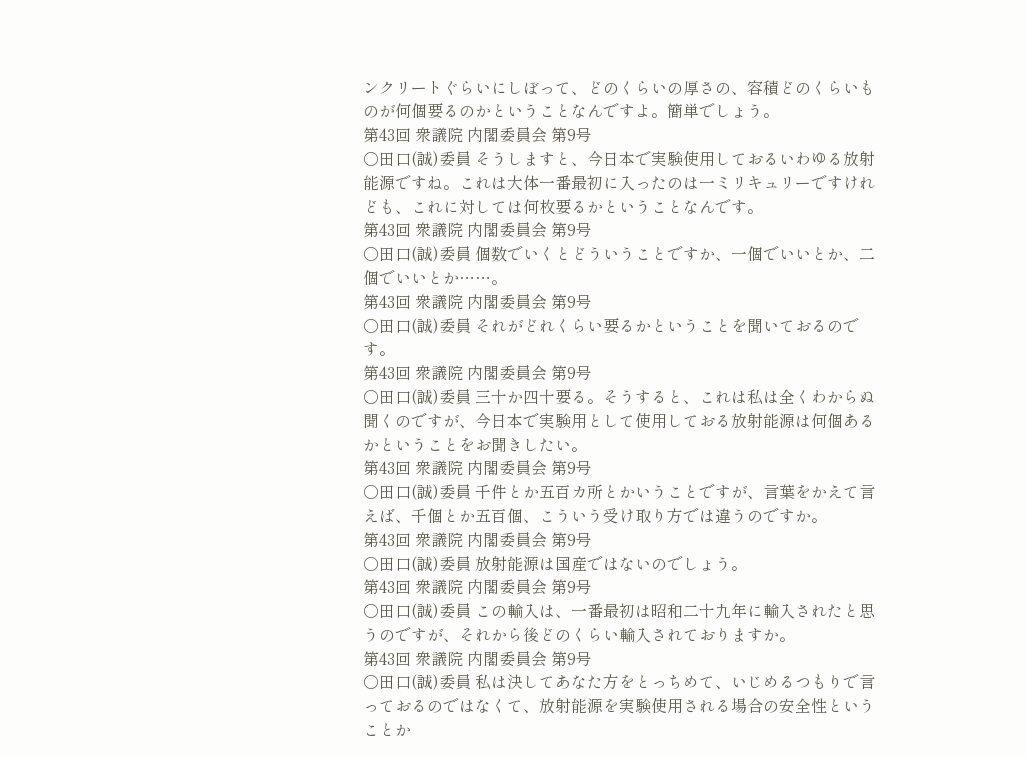ンクリートぐらいにしぼって、どのくらいの厚さの、容積どのくらいものが何個要るのかということなんですよ。簡単でしょう。
第43回 衆議院 内閣委員会 第9号
○田口(誠)委員 そうしますと、今日本で実験使用しておるいわゆる放射能源ですね。これは大体一番最初に入ったのは一ミリキュリーですけれども、これに対しては何枚要るかということなんです。
第43回 衆議院 内閣委員会 第9号
○田口(誠)委員 個数でいくとどういうことですか、一個でいいとか、二個でいいとか……。
第43回 衆議院 内閣委員会 第9号
○田口(誠)委員 それがどれくらい要るかということを聞いておるのです。
第43回 衆議院 内閣委員会 第9号
○田口(誠)委員 三十か四十要る。そうすると、これは私は全くわからぬ聞くのですが、今日本で実験用として使用しておる放射能源は何個あるかということをお聞きしたい。
第43回 衆議院 内閣委員会 第9号
○田口(誠)委員 千件とか五百カ所とかいうことですが、言葉をかえて言えば、千個とか五百個、こういう受け取り方では違うのですか。
第43回 衆議院 内閣委員会 第9号
○田口(誠)委員 放射能源は国産ではないのでしょう。
第43回 衆議院 内閣委員会 第9号
○田口(誠)委員 この輸入は、一番最初は昭和二十九年に輸入されたと思うのですが、それから後どのくらい輸入されておりますか。
第43回 衆議院 内閣委員会 第9号
○田口(誠)委員 私は決してあなた方をとっちめて、いじめるつもりで言っておるのではなくて、放射能源を実験使用される場合の安全性ということか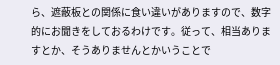ら、遮蔽板との関係に食い違いがありますので、数字的にお聞きをしておるわけです。従って、相当ありますとか、そうありませんとかいうことで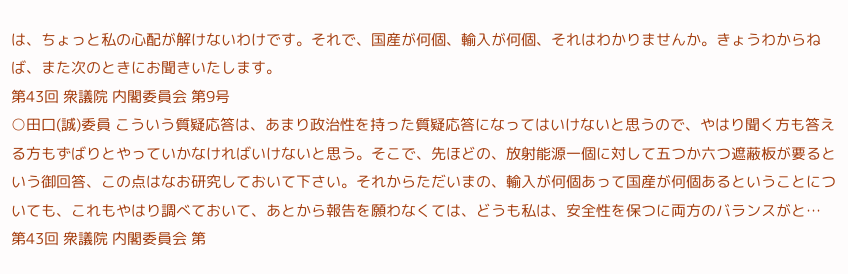は、ちょっと私の心配が解けないわけです。それで、国産が何個、輸入が何個、それはわかりませんか。きょうわからねば、また次のときにお聞きいたします。
第43回 衆議院 内閣委員会 第9号
○田口(誠)委員 こういう質疑応答は、あまり政治性を持った質疑応答になってはいけないと思うので、やはり聞く方も答える方もずばりとやっていかなければいけないと思う。そこで、先ほどの、放射能源一個に対して五つか六つ遮蔽板が要るという御回答、この点はなお研究しておいて下さい。それからただいまの、輸入が何個あって国産が何個あるということについても、これもやはり調べておいて、あとから報告を願わなくては、どうも私は、安全性を保つに両方のバランスがと…
第43回 衆議院 内閣委員会 第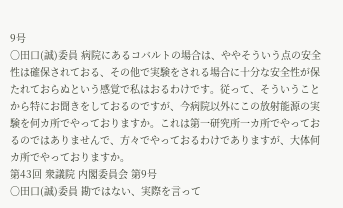9号
○田口(誠)委員 病院にあるコバルトの場合は、ややそういう点の安全性は確保されておる、その他で実験をされる場合に十分な安全性が保たれておらぬという感覚で私はおるわけです。従って、そういうことから特にお聞きをしておるのですが、今病院以外にこの放射能源の実験を何カ所でやっておりますか。これは第一研究所一カ所でやっておるのではありませんで、方々でやっておるわけでありますが、大体何カ所でやっておりますか。
第43回 衆議院 内閣委員会 第9号
○田口(誠)委員 勘ではない、実際を言って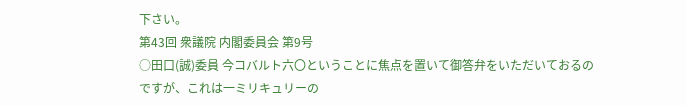下さい。
第43回 衆議院 内閣委員会 第9号
○田口(誠)委員 今コバルト六〇ということに焦点を置いて御答弁をいただいておるのですが、これは一ミリキュリーの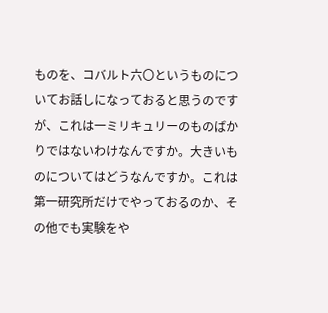ものを、コバルト六〇というものについてお話しになっておると思うのですが、これは一ミリキュリーのものばかりではないわけなんですか。大きいものについてはどうなんですか。これは第一研究所だけでやっておるのか、その他でも実験をや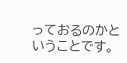っておるのかということです。